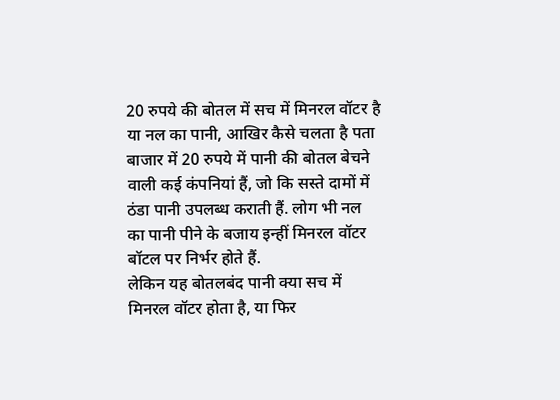20 रुपये की बोतल में सच में मिनरल वॉटर है या नल का पानी, आखिर कैसे चलता है पता
बाजार में 20 रुपये में पानी की बोतल बेचने वाली कई कंपनियां हैं, जो कि सस्ते दामों में ठंडा पानी उपलब्ध कराती हैं. लोग भी नल का पानी पीने के बजाय इन्हीं मिनरल वॉटर बॉटल पर निर्भर होते हैं.
लेकिन यह बोतलबंद पानी क्या सच में मिनरल वॉटर होता है, या फिर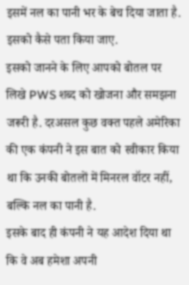इसमें नल का पानी भर के बेच दिया जाता है. इसको कैसे पता किया जाए.
इसको जानने के लिए आपको बोतल पर लिखे PWS शब्द को खोजना और समझना जरूरी है. दरअसल कुछ वक्त पहले अमेरिका की एक कंपनी ने इस बात को स्वीकार किया था कि उनकी बोतलों में मिनरल वॉटर नहीं, बल्कि नल का पानी है.
इसके बाद ही कंपनी ने यह आदेश दिया था कि वे अब हमेशा अपनी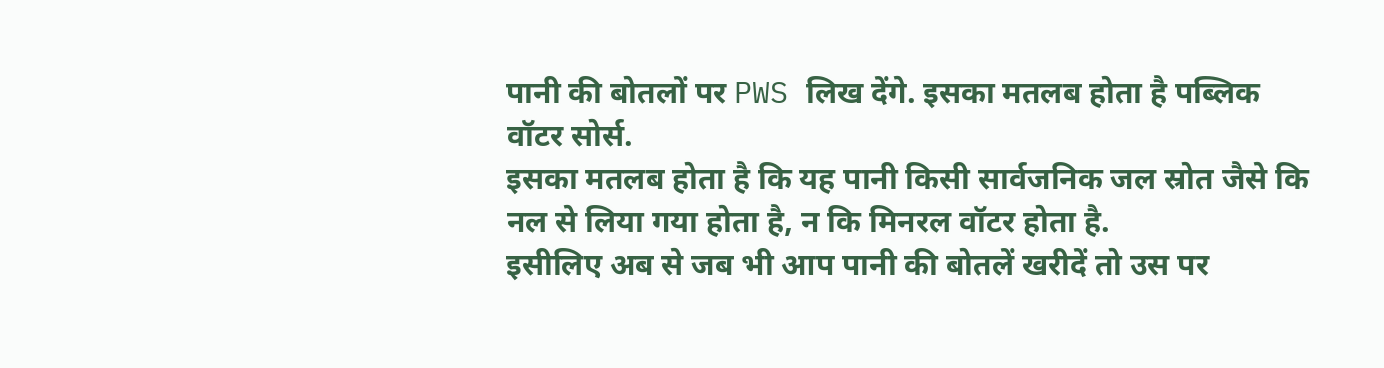पानी की बोतलों पर PWS लिख देंगे. इसका मतलब होता है पब्लिक वॉटर सोर्स.
इसका मतलब होता है कि यह पानी किसी सार्वजनिक जल स्रोत जैसे कि नल से लिया गया होता है, न कि मिनरल वॉटर होता है.
इसीलिए अब से जब भी आप पानी की बोतलें खरीदें तो उस पर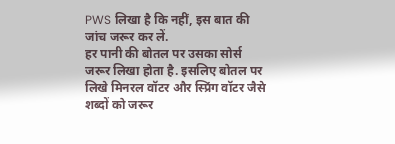PWS लिखा है कि नहीं, इस बात की जांच जरूर कर लें.
हर पानी की बोतल पर उसका सोर्स जरूर लिखा होता है. इसलिए बोतल पर लिखे मिनरल वॉटर और स्प्रिंग वॉटर जैसे शब्दों को जरूर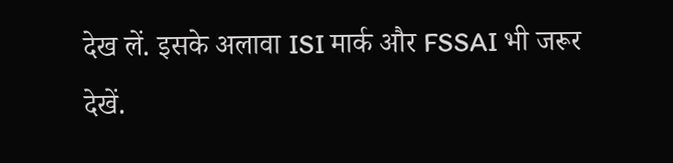देख लें. इसके अलावा ISI मार्क और FSSAI भी जरूर देखें.